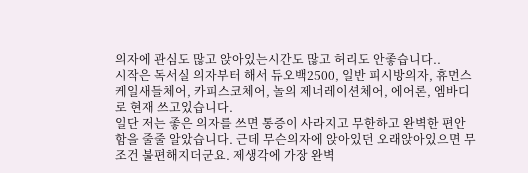의자에 관심도 많고 앉아있는시간도 많고 허리도 안좋습니다..
시작은 독서실 의자부터 해서 듀오백2500, 일반 피시방의자, 휴먼스케일새들체어, 카피스코체어, 놀의 제너레이션체어, 에어론, 엠바디로 현재 쓰고있습니다.
일단 저는 좋은 의자를 쓰면 통증이 사라지고 무한하고 완벽한 편안함을 줄줄 알았습니다. 근데 무슨의자에 앉아있던 오래앉아있으면 무조건 불편해지더군요. 제생각에 가장 완벽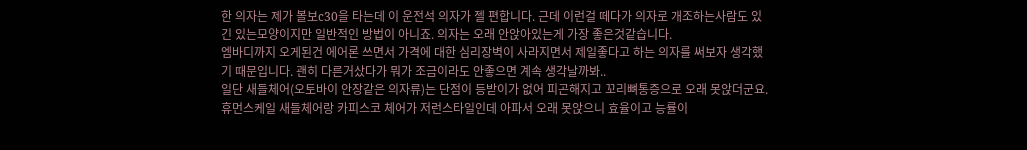한 의자는 제가 볼보c30을 타는데 이 운전석 의자가 젤 편합니다. 근데 이런걸 떼다가 의자로 개조하는사람도 있긴 있는모양이지만 일반적인 방법이 아니죠. 의자는 오래 안앉아있는게 가장 좋은것같습니다.
엠바디까지 오게된건 에어론 쓰면서 가격에 대한 심리장벽이 사라지면서 제일좋다고 하는 의자를 써보자 생각했기 때문입니다. 괜히 다른거샀다가 뭐가 조금이라도 안좋으면 계속 생각날까봐..
일단 새들체어(오토바이 안장같은 의자류)는 단점이 등받이가 없어 피곤해지고 꼬리뼈통증으로 오래 못앉더군요. 휴먼스케일 새들체어랑 카피스코 체어가 저런스타일인데 아파서 오래 못앉으니 효율이고 능률이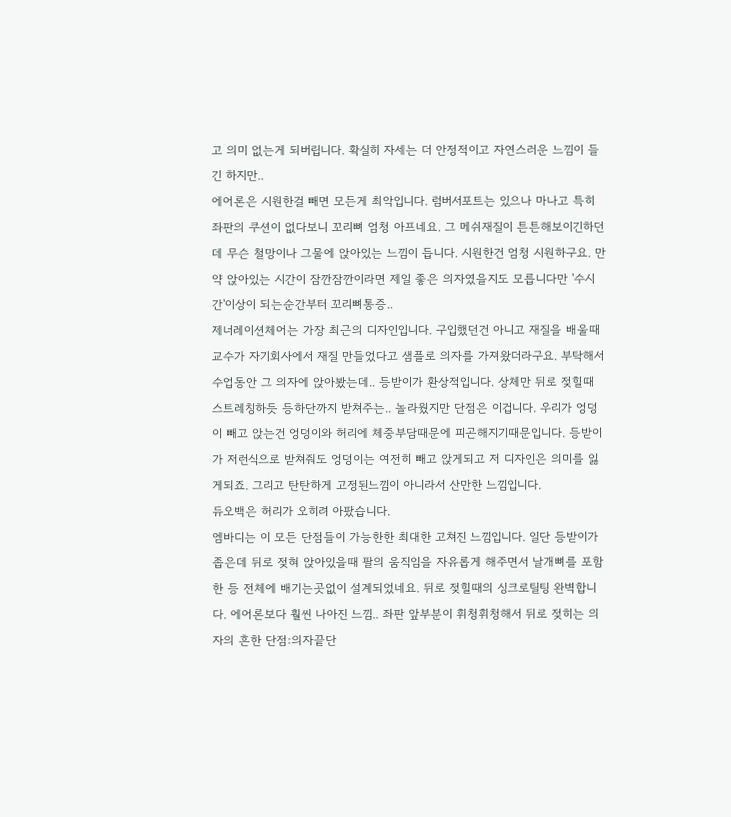고 의미 없는게 되버립니다. 확실히 자세는 더 안정적이고 자연스러운 느낌이 들긴 하지만..
에어론은 시원한걸 빼면 모든게 최악입니다. 럼버서포트는 있으나 마나고 특히 좌판의 쿠션이 없다보니 꼬리뼈 엄청 아프네요. 그 메쉬재질이 튼튼해보이긴하던데 무슨 철망이나 그물에 앉아있는 느낌이 듭니다. 시원한건 엄청 시원하구요. 만약 앉아있는 시간이 잠깐잠깐이라면 제일 좋은 의자였을지도 모릅니다만 '수시간'이상이 되는순간부터 꼬리뼈통증..
제너레이션체어는 가장 최근의 디자인입니다. 구입했던건 아니고 재질을 배울때 교수가 자기회사에서 재질 만들었다고 샘플로 의자를 가져왔더라구요. 부탁해서 수업동안 그 의자에 앉아봤는데.. 등받이가 환상적입니다. 상체만 뒤로 젖힐때 스트레칭하듯 등하단까지 받쳐주는.. 놀라웠지만 단점은 이겁니다. 우리가 엉덩이 빼고 앉는건 엉덩이와 허리에 체중부담때문에 피곤해지기때문입니다. 등받이가 저런식으로 받쳐줘도 엉덩이는 여전히 빼고 앉게되고 저 디자인은 의미를 잃게되죠. 그리고 탄탄하게 고정된느낌이 아니라서 산만한 느낌입니다.
듀오백은 허리가 오히려 아팠습니다.
엠바디는 이 모든 단점들이 가능한한 최대한 고쳐진 느낌입니다. 일단 등받이가 좁은데 뒤로 젖혀 앉아있을때 팔의 움직임을 자유롭게 해주면서 날개뼈를 포함한 등 전체에 배기는곳없이 설계되었네요. 뒤로 젖힐때의 싱크로틸팅 완벽합니다. 에어론보다 훨씬 나아진 느낌.. 좌판 앞부분이 휘청휘청해서 뒤로 젖히는 의자의 흔한 단점:의자끝단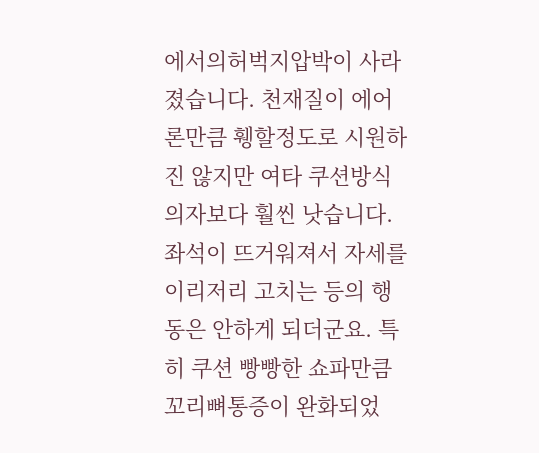에서의허벅지압박이 사라졌습니다. 천재질이 에어론만큼 휑할정도로 시원하진 않지만 여타 쿠션방식 의자보다 훨씬 낫습니다. 좌석이 뜨거워져서 자세를 이리저리 고치는 등의 행동은 안하게 되더군요. 특히 쿠션 빵빵한 쇼파만큼 꼬리뼈통증이 완화되었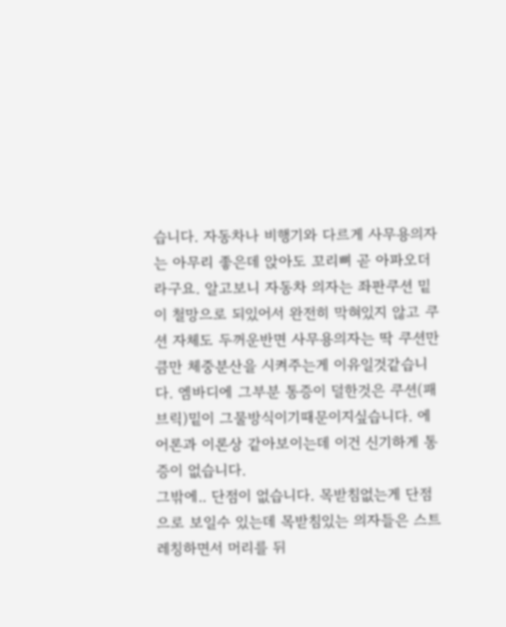습니다. 자동차나 비행기와 다르게 사무용의자는 아무리 좋은데 앉아도 꼬리뼈 곧 아파오더라구요. 알고보니 자동차 의자는 좌판쿠션 밑이 철망으로 되있어서 완전히 막혀있지 않고 쿠션 자체도 두꺼운반면 사무용의자는 딱 쿠션만큼만 체중분산을 시켜주는게 이유일것같습니다. 엠바디에 그부분 통증이 덜한것은 쿠션(패브릭)밑이 그물방식이기때문이지싶습니다. 에어론과 이론상 같아보이는데 이건 신기하게 통증이 없습니다.
그밖에.. 단점이 없습니다. 목받침없는게 단점으로 보일수 있는데 목받침있는 의자들은 스트레칭하면서 머리를 뒤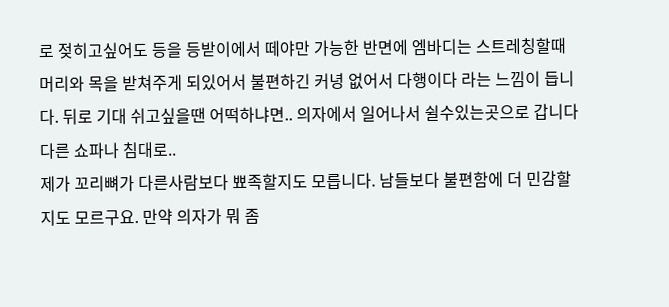로 젖히고싶어도 등을 등받이에서 떼야만 가능한 반면에 엠바디는 스트레칭할때 머리와 목을 받쳐주게 되있어서 불편하긴 커녕 없어서 다행이다 라는 느낌이 듭니다. 뒤로 기대 쉬고싶을땐 어떡하냐면.. 의자에서 일어나서 쉴수있는곳으로 갑니다 다른 쇼파나 침대로..
제가 꼬리뼈가 다른사람보다 뾰족할지도 모릅니다. 남들보다 불편함에 더 민감할지도 모르구요. 만약 의자가 뭐 좀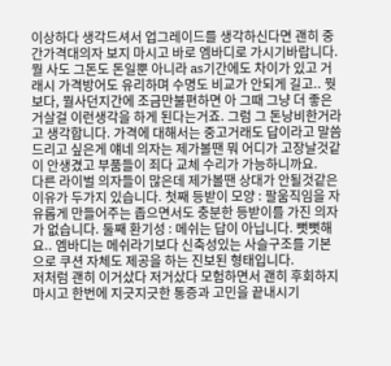이상하다 생각드셔서 업그레이드를 생각하신다면 괜히 중간가격대의자 보지 마시고 바로 엠바디로 가시기바랍니다. 뭘 사도 그돈도 돈일뿐 아니라 as기간에도 차이가 있고 거래시 가격방어도 유리하며 수명도 비교가 안되게 길고.. 뭣보다, 뭘사던지간에 조금만불편하면 아 그때 그냥 더 좋은거살걸 이런생각을 하게 된다는거죠. 그럼 그 돈낭비한거라고 생각합니다. 가격에 대해서는 중고거래도 답이라고 말씀드리고 싶은게 얘네 의자는 제가볼땐 뭐 어디가 고장날것같이 안생겼고 부품들이 죄다 교체 수리가 가능하니까요.
다른 라이벌 의자들이 많은데 제가볼땐 상대가 안될것같은 이유가 두가지 있습니다. 첫째 등받이 모양 : 팔움직임을 자유롭게 만들어주는 좁으면서도 충분한 등받이를 가진 의자가 없습니다. 둘째 환기성 : 메쉬는 답이 아닙니다. 뻣뻣해요.. 엠바디는 메쉬라기보다 신축성있는 사슬구조를 기본으로 쿠션 자체도 제공을 하는 진보된 형태입니다.
저처럼 괜히 이거샀다 저거샀다 모험하면서 괜히 후회하지 마시고 한번에 지긋지긋한 통증과 고민을 끝내시기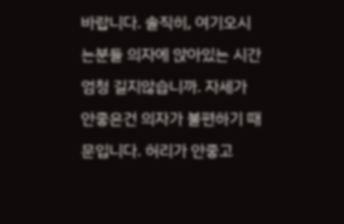바랍니다. 솔직히, 여기오시는분들 의자에 앉아있는 시간 엄청 길지않습니까. 자세가 안좋은건 의자가 불편하기 때문입니다. 허리가 안좋고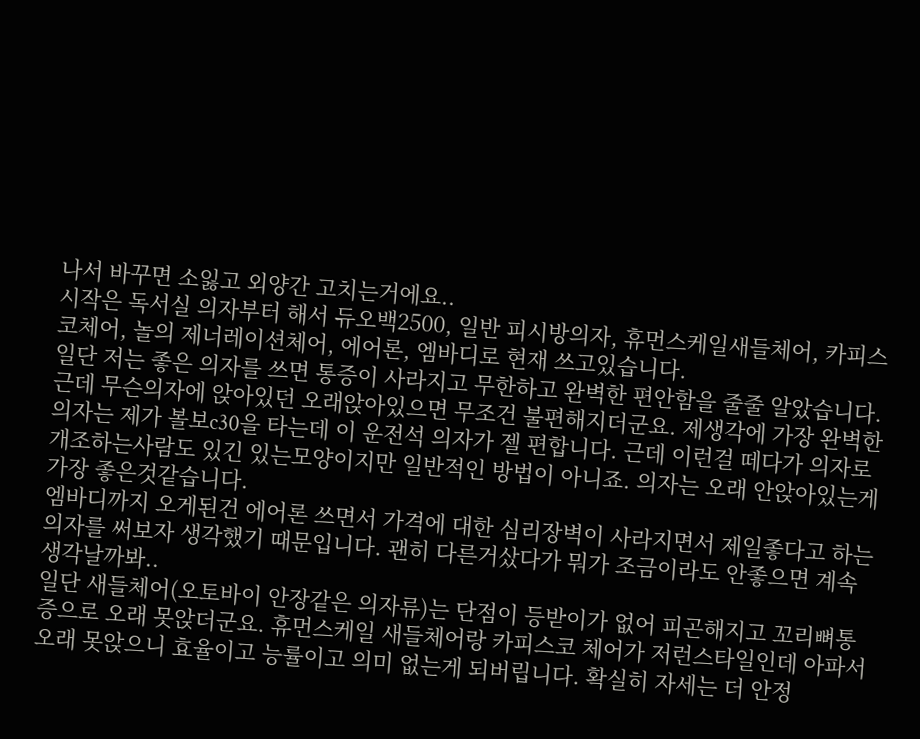나서 바꾸면 소잃고 외양간 고치는거에요..
시작은 독서실 의자부터 해서 듀오백2500, 일반 피시방의자, 휴먼스케일새들체어, 카피스코체어, 놀의 제너레이션체어, 에어론, 엠바디로 현재 쓰고있습니다.
일단 저는 좋은 의자를 쓰면 통증이 사라지고 무한하고 완벽한 편안함을 줄줄 알았습니다. 근데 무슨의자에 앉아있던 오래앉아있으면 무조건 불편해지더군요. 제생각에 가장 완벽한 의자는 제가 볼보c30을 타는데 이 운전석 의자가 젤 편합니다. 근데 이런걸 떼다가 의자로 개조하는사람도 있긴 있는모양이지만 일반적인 방법이 아니죠. 의자는 오래 안앉아있는게 가장 좋은것같습니다.
엠바디까지 오게된건 에어론 쓰면서 가격에 대한 심리장벽이 사라지면서 제일좋다고 하는 의자를 써보자 생각했기 때문입니다. 괜히 다른거샀다가 뭐가 조금이라도 안좋으면 계속 생각날까봐..
일단 새들체어(오토바이 안장같은 의자류)는 단점이 등받이가 없어 피곤해지고 꼬리뼈통증으로 오래 못앉더군요. 휴먼스케일 새들체어랑 카피스코 체어가 저런스타일인데 아파서 오래 못앉으니 효율이고 능률이고 의미 없는게 되버립니다. 확실히 자세는 더 안정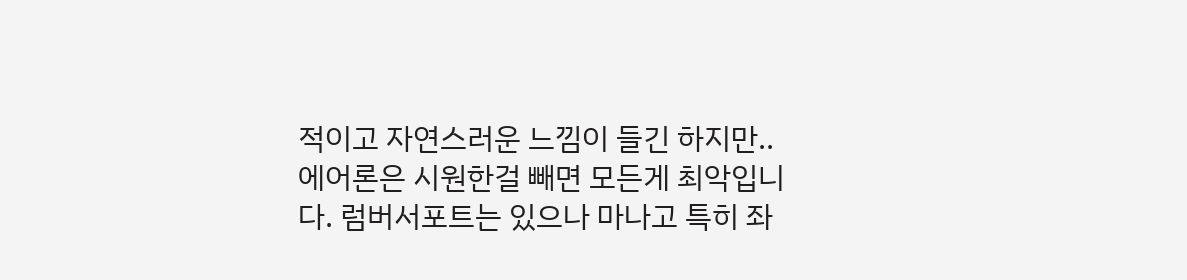적이고 자연스러운 느낌이 들긴 하지만..
에어론은 시원한걸 빼면 모든게 최악입니다. 럼버서포트는 있으나 마나고 특히 좌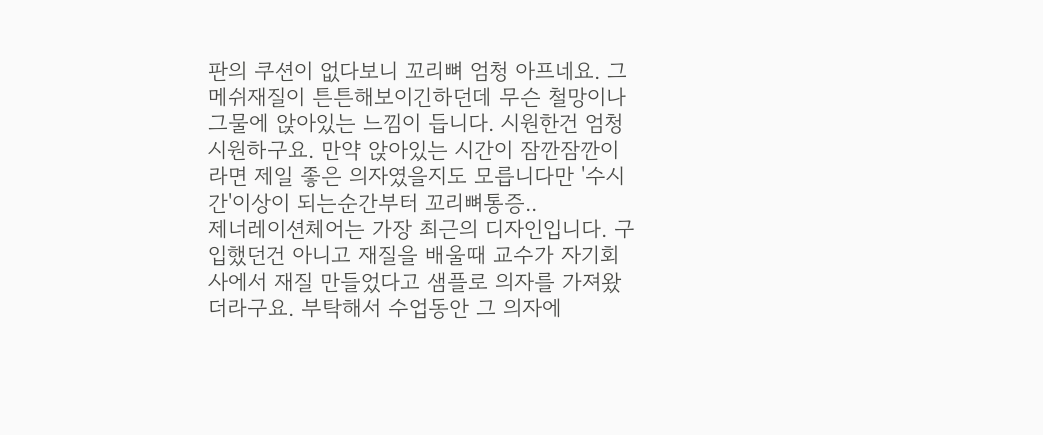판의 쿠션이 없다보니 꼬리뼈 엄청 아프네요. 그 메쉬재질이 튼튼해보이긴하던데 무슨 철망이나 그물에 앉아있는 느낌이 듭니다. 시원한건 엄청 시원하구요. 만약 앉아있는 시간이 잠깐잠깐이라면 제일 좋은 의자였을지도 모릅니다만 '수시간'이상이 되는순간부터 꼬리뼈통증..
제너레이션체어는 가장 최근의 디자인입니다. 구입했던건 아니고 재질을 배울때 교수가 자기회사에서 재질 만들었다고 샘플로 의자를 가져왔더라구요. 부탁해서 수업동안 그 의자에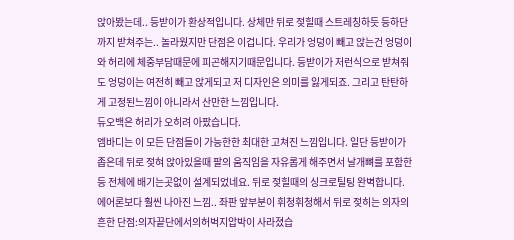앉아봤는데.. 등받이가 환상적입니다. 상체만 뒤로 젖힐때 스트레칭하듯 등하단까지 받쳐주는.. 놀라웠지만 단점은 이겁니다. 우리가 엉덩이 빼고 앉는건 엉덩이와 허리에 체중부담때문에 피곤해지기때문입니다. 등받이가 저런식으로 받쳐줘도 엉덩이는 여전히 빼고 앉게되고 저 디자인은 의미를 잃게되죠. 그리고 탄탄하게 고정된느낌이 아니라서 산만한 느낌입니다.
듀오백은 허리가 오히려 아팠습니다.
엠바디는 이 모든 단점들이 가능한한 최대한 고쳐진 느낌입니다. 일단 등받이가 좁은데 뒤로 젖혀 앉아있을때 팔의 움직임을 자유롭게 해주면서 날개뼈를 포함한 등 전체에 배기는곳없이 설계되었네요. 뒤로 젖힐때의 싱크로틸팅 완벽합니다. 에어론보다 훨씬 나아진 느낌.. 좌판 앞부분이 휘청휘청해서 뒤로 젖히는 의자의 흔한 단점:의자끝단에서의허벅지압박이 사라졌습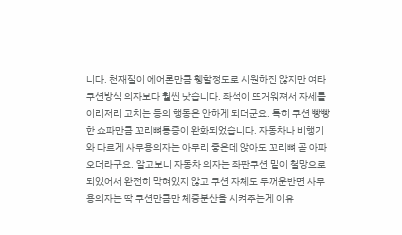니다. 천재질이 에어론만큼 휑할정도로 시원하진 않지만 여타 쿠션방식 의자보다 훨씬 낫습니다. 좌석이 뜨거워져서 자세를 이리저리 고치는 등의 행동은 안하게 되더군요. 특히 쿠션 빵빵한 쇼파만큼 꼬리뼈통증이 완화되었습니다. 자동차나 비행기와 다르게 사무용의자는 아무리 좋은데 앉아도 꼬리뼈 곧 아파오더라구요. 알고보니 자동차 의자는 좌판쿠션 밑이 철망으로 되있어서 완전히 막혀있지 않고 쿠션 자체도 두꺼운반면 사무용의자는 딱 쿠션만큼만 체중분산을 시켜주는게 이유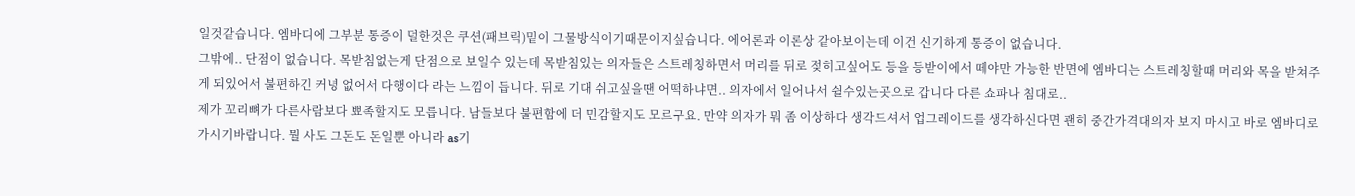일것같습니다. 엠바디에 그부분 통증이 덜한것은 쿠션(패브릭)밑이 그물방식이기때문이지싶습니다. 에어론과 이론상 같아보이는데 이건 신기하게 통증이 없습니다.
그밖에.. 단점이 없습니다. 목받침없는게 단점으로 보일수 있는데 목받침있는 의자들은 스트레칭하면서 머리를 뒤로 젖히고싶어도 등을 등받이에서 떼야만 가능한 반면에 엠바디는 스트레칭할때 머리와 목을 받쳐주게 되있어서 불편하긴 커녕 없어서 다행이다 라는 느낌이 듭니다. 뒤로 기대 쉬고싶을땐 어떡하냐면.. 의자에서 일어나서 쉴수있는곳으로 갑니다 다른 쇼파나 침대로..
제가 꼬리뼈가 다른사람보다 뾰족할지도 모릅니다. 남들보다 불편함에 더 민감할지도 모르구요. 만약 의자가 뭐 좀 이상하다 생각드셔서 업그레이드를 생각하신다면 괜히 중간가격대의자 보지 마시고 바로 엠바디로 가시기바랍니다. 뭘 사도 그돈도 돈일뿐 아니라 as기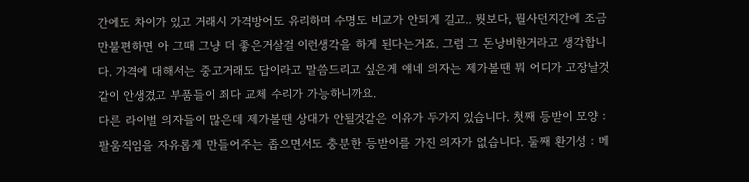간에도 차이가 있고 거래시 가격방어도 유리하며 수명도 비교가 안되게 길고.. 뭣보다, 뭘사던지간에 조금만불편하면 아 그때 그냥 더 좋은거살걸 이런생각을 하게 된다는거죠. 그럼 그 돈낭비한거라고 생각합니다. 가격에 대해서는 중고거래도 답이라고 말씀드리고 싶은게 얘네 의자는 제가볼땐 뭐 어디가 고장날것같이 안생겼고 부품들이 죄다 교체 수리가 가능하니까요.
다른 라이벌 의자들이 많은데 제가볼땐 상대가 안될것같은 이유가 두가지 있습니다. 첫째 등받이 모양 : 팔움직임을 자유롭게 만들어주는 좁으면서도 충분한 등받이를 가진 의자가 없습니다. 둘째 환기성 : 메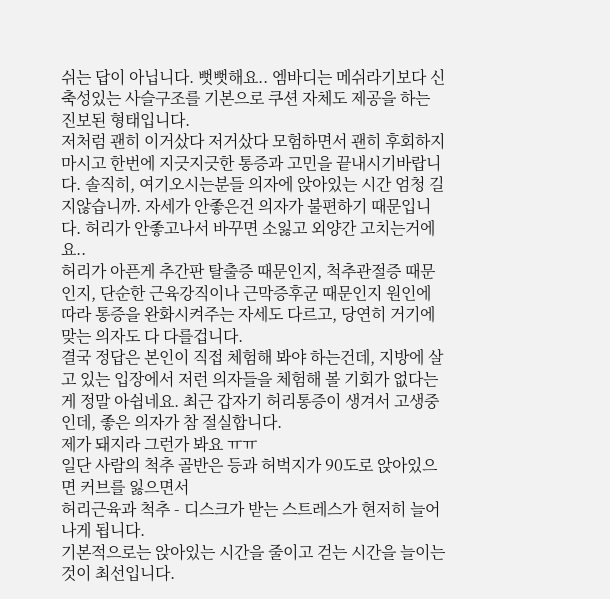쉬는 답이 아닙니다. 뻣뻣해요.. 엠바디는 메쉬라기보다 신축성있는 사슬구조를 기본으로 쿠션 자체도 제공을 하는 진보된 형태입니다.
저처럼 괜히 이거샀다 저거샀다 모험하면서 괜히 후회하지 마시고 한번에 지긋지긋한 통증과 고민을 끝내시기바랍니다. 솔직히, 여기오시는분들 의자에 앉아있는 시간 엄청 길지않습니까. 자세가 안좋은건 의자가 불편하기 때문입니다. 허리가 안좋고나서 바꾸면 소잃고 외양간 고치는거에요..
허리가 아픈게 추간판 탈출증 때문인지, 척추관절증 때문인지, 단순한 근육강직이나 근막증후군 때문인지 원인에 따라 통증을 완화시켜주는 자세도 다르고, 당연히 거기에 맞는 의자도 다 다를겁니다.
결국 정답은 본인이 직접 체험해 봐야 하는건데, 지방에 살고 있는 입장에서 저런 의자들을 체험해 볼 기회가 없다는게 정말 아쉽네요. 최근 갑자기 허리통증이 생겨서 고생중인데, 좋은 의자가 참 절실합니다.
제가 돼지라 그런가 봐요 ㅠㅠ
일단 사람의 척추 골반은 등과 허벅지가 90도로 앉아있으면 커브를 잃으면서
허리근육과 척추 - 디스크가 받는 스트레스가 현저히 늘어나게 됩니다.
기본적으로는 앉아있는 시간을 줄이고 걷는 시간을 늘이는 것이 최선입니다.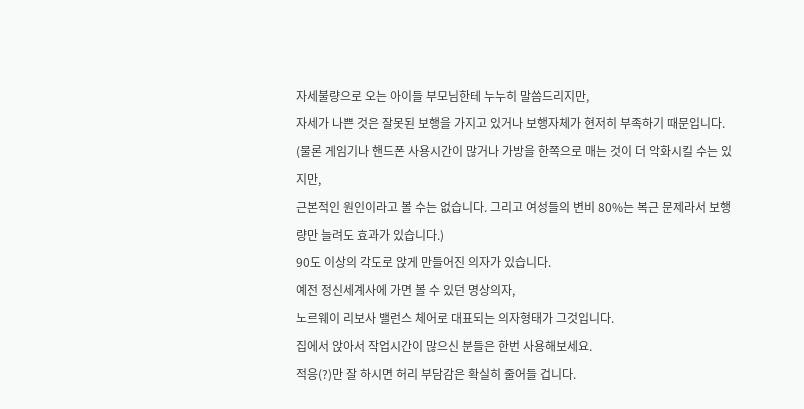자세불량으로 오는 아이들 부모님한테 누누히 말씀드리지만,
자세가 나쁜 것은 잘못된 보행을 가지고 있거나 보행자체가 현저히 부족하기 때문입니다.
(물론 게임기나 핸드폰 사용시간이 많거나 가방을 한쪽으로 매는 것이 더 악화시킬 수는 있지만,
근본적인 원인이라고 볼 수는 없습니다. 그리고 여성들의 변비 80%는 복근 문제라서 보행량만 늘려도 효과가 있습니다.)
90도 이상의 각도로 앉게 만들어진 의자가 있습니다.
예전 정신세계사에 가면 볼 수 있던 명상의자,
노르웨이 리보사 밸런스 체어로 대표되는 의자형태가 그것입니다.
집에서 앉아서 작업시간이 많으신 분들은 한번 사용해보세요.
적응(?)만 잘 하시면 허리 부담감은 확실히 줄어들 겁니다.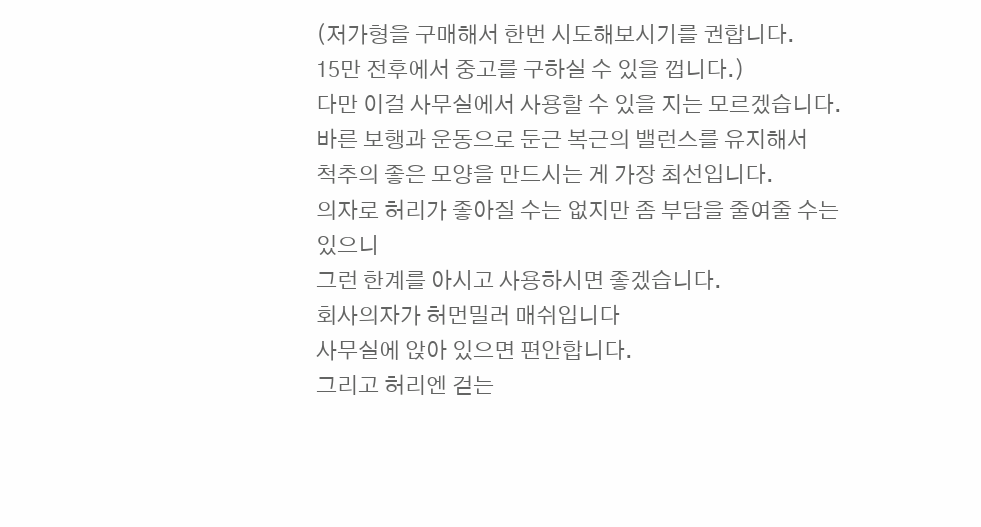(저가형을 구매해서 한번 시도해보시기를 권합니다.
15만 전후에서 중고를 구하실 수 있을 껍니다.)
다만 이걸 사무실에서 사용할 수 있을 지는 모르겠습니다.
바른 보행과 운동으로 둔근 복근의 밸런스를 유지해서
척추의 좋은 모양을 만드시는 게 가장 최선입니다.
의자로 허리가 좋아질 수는 없지만 좀 부담을 줄여줄 수는 있으니
그런 한계를 아시고 사용하시면 좋겠습니다.
회사의자가 허먼밀러 매쉬입니다
사무실에 앉아 있으면 편안합니다.
그리고 허리엔 걷는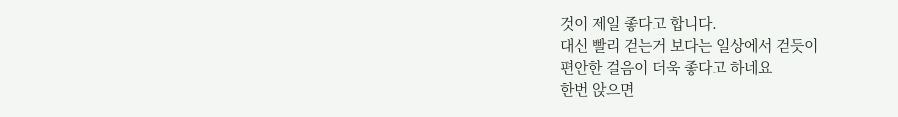것이 제일 좋다고 합니다.
대신 빨리 걷는거 보다는 일상에서 걷듯이
편안한 걸음이 더욱 좋다고 하네요
한번 앉으면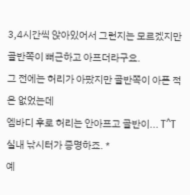3,4시간씩 앉아있어서 그런지는 모르겠지만
골반쪽이 뻐근하고 아프더라구요.
그 전에는 허리가 아팠지만 골반쪽이 아픈 적은 없었는데
엠바디 후로 허리는 안아프고 골반이... T^T
실내 낚시터가 증명하죠. *
예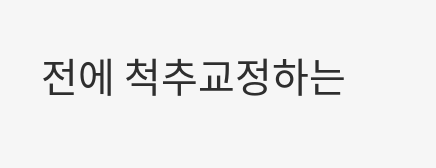전에 척추교정하는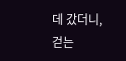데 갔더니, 걷는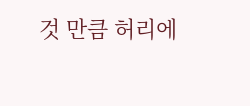것 만큼 허리에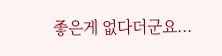좋은게 없다더군요...